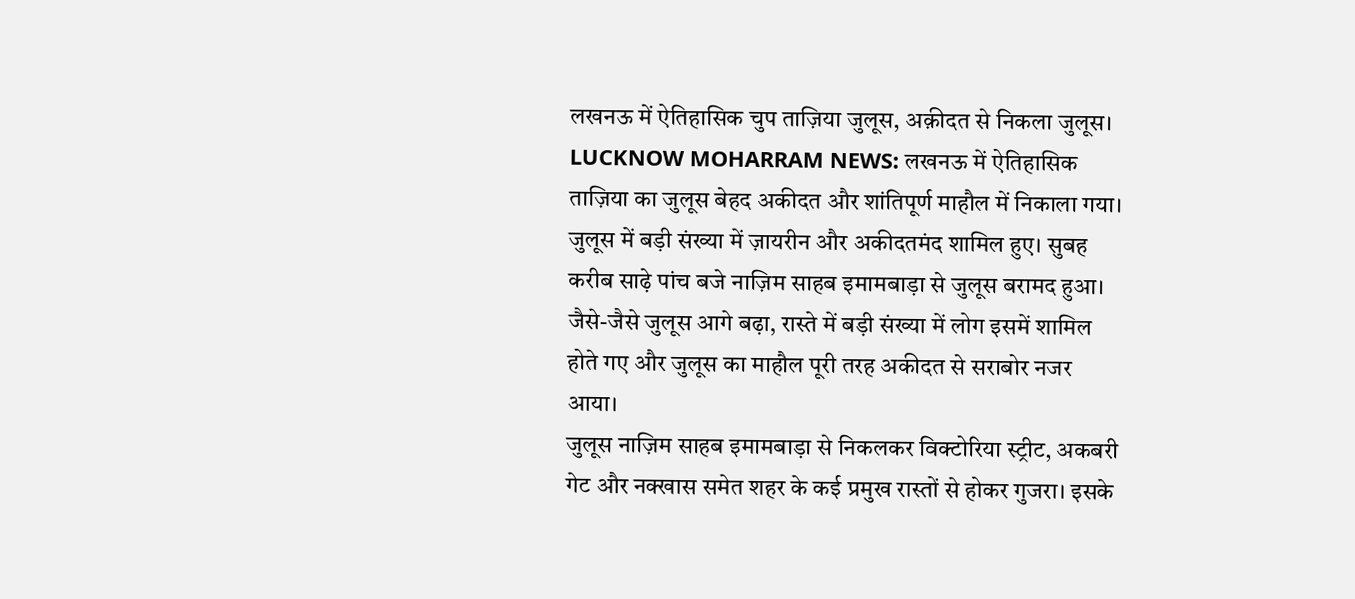लखनऊ में ऐतिहासिक चुप ताज़िया जुलूस, अक़ीदत से निकला जुलूस।
LUCKNOW MOHARRAM NEWS: लखनऊ में ऐतिहासिक ताज़िया का जुलूस बेहद अकीदत और शांतिपूर्ण माहौल में निकाला गया। जुलूस में बड़ी संख्या में ज़ायरीन और अकीदतमंद शामिल हुए। सुबह करीब साढ़े पांच बजे नाज़िम साहब इमामबाड़ा से जुलूस बरामद हुआ। जैसे-जैसे जुलूस आगे बढ़ा, रास्ते में बड़ी संख्या में लोग इसमें शामिल होते गए और जुलूस का माहौल पूरी तरह अकीदत से सराबोर नजर आया।
जुलूस नाज़िम साहब इमामबाड़ा से निकलकर विक्टोरिया स्ट्रीट, अकबरी गेट और नक्खास समेत शहर के कई प्रमुख रास्तों से होकर गुजरा। इसके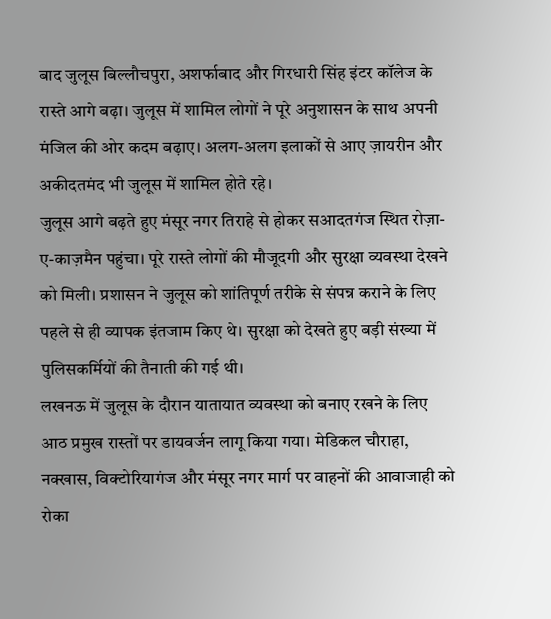बाद जुलूस बिल्लौचपुरा, अशर्फाबाद और गिरधारी सिंह इंटर कॉलेज के रास्ते आगे बढ़ा। जुलूस में शामिल लोगों ने पूरे अनुशासन के साथ अपनी मंजिल की ओर कदम बढ़ाए। अलग-अलग इलाकों से आए ज़ायरीन और अकीदतमंद भी जुलूस में शामिल होते रहे।
जुलूस आगे बढ़ते हुए मंसूर नगर तिराहे से होकर सआदतगंज स्थित रोज़ा-ए-काज़मैन पहुंचा। पूरे रास्ते लोगों की मौजूदगी और सुरक्षा व्यवस्था देखने को मिली। प्रशासन ने जुलूस को शांतिपूर्ण तरीके से संपन्न कराने के लिए पहले से ही व्यापक इंतजाम किए थे। सुरक्षा को देखते हुए बड़ी संख्या में पुलिसकर्मियों की तैनाती की गई थी।
लखनऊ में जुलूस के दौरान यातायात व्यवस्था को बनाए रखने के लिए आठ प्रमुख रास्तों पर डायवर्जन लागू किया गया। मेडिकल चौराहा, नक्खास, विक्टोरियागंज और मंसूर नगर मार्ग पर वाहनों की आवाजाही को रोका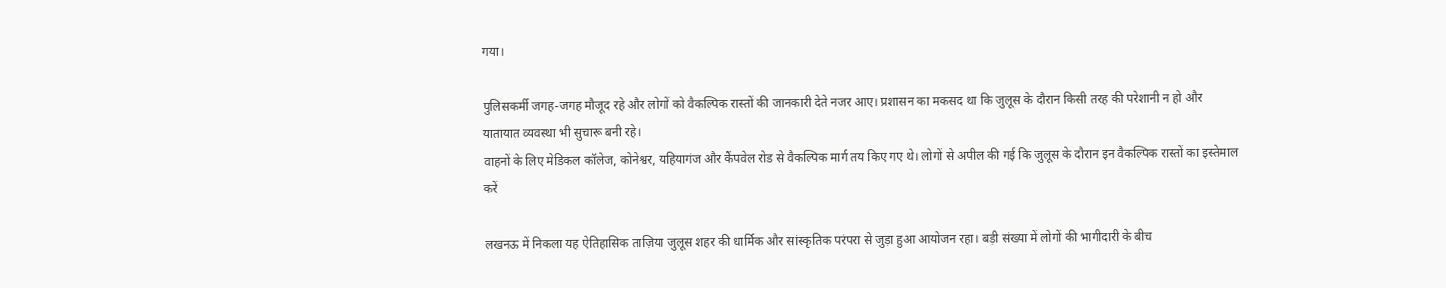गया।

पुलिसकर्मी जगह-जगह मौजूद रहे और लोगों को वैकल्पिक रास्तों की जानकारी देते नजर आए। प्रशासन का मकसद था कि जुलूस के दौरान किसी तरह की परेशानी न हो और यातायात व्यवस्था भी सुचारू बनी रहे।
वाहनों के लिए मेडिकल कॉलेज, कोनेश्वर, यहियागंज और कैंपवेल रोड से वैकल्पिक मार्ग तय किए गए थे। लोगों से अपील की गई कि जुलूस के दौरान इन वैकल्पिक रास्तों का इस्तेमाल करें

लखनऊ में निकला यह ऐतिहासिक ताज़िया जुलूस शहर की धार्मिक और सांस्कृतिक परंपरा से जुड़ा हुआ आयोजन रहा। बड़ी संख्या में लोगों की भागीदारी के बीच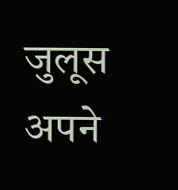जुलूस अपने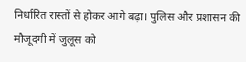निर्धारित रास्तों से होकर आगे बढ़ा। पुलिस और प्रशासन की मौजूदगी में जुलूस को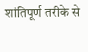शांतिपूर्ण तरीके से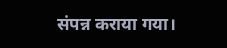संपन्न कराया गया।